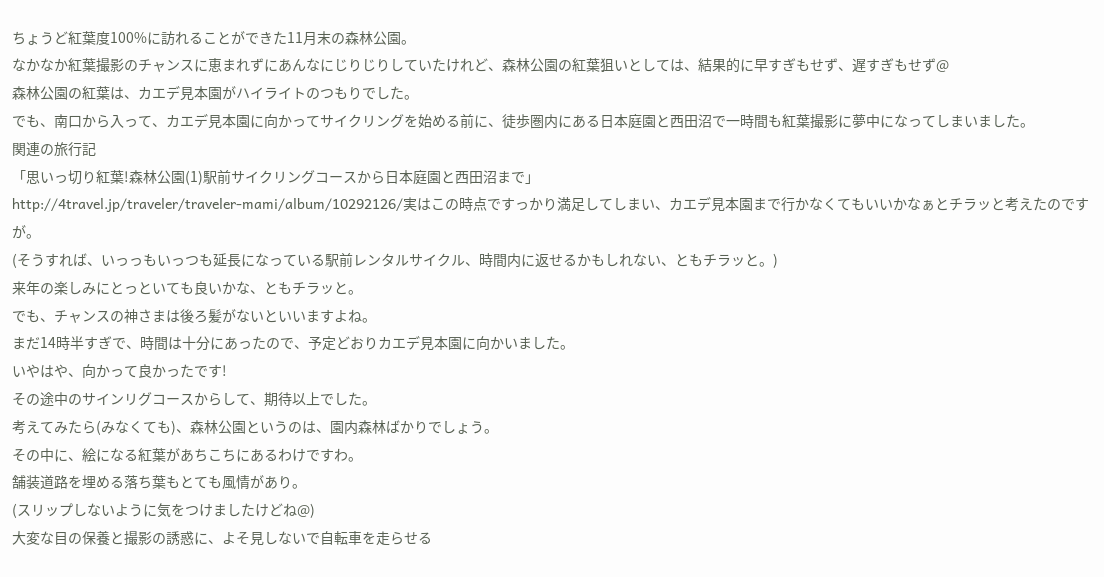ちょうど紅葉度100%に訪れることができた11月末の森林公園。
なかなか紅葉撮影のチャンスに恵まれずにあんなにじりじりしていたけれど、森林公園の紅葉狙いとしては、結果的に早すぎもせず、遅すぎもせず@
森林公園の紅葉は、カエデ見本園がハイライトのつもりでした。
でも、南口から入って、カエデ見本園に向かってサイクリングを始める前に、徒歩圏内にある日本庭園と西田沼で一時間も紅葉撮影に夢中になってしまいました。
関連の旅行記
「思いっ切り紅葉!森林公園(1)駅前サイクリングコースから日本庭園と西田沼まで」
http://4travel.jp/traveler/traveler-mami/album/10292126/実はこの時点ですっかり満足してしまい、カエデ見本園まで行かなくてもいいかなぁとチラッと考えたのですが。
(そうすれば、いっっもいっつも延長になっている駅前レンタルサイクル、時間内に返せるかもしれない、ともチラッと。)
来年の楽しみにとっといても良いかな、ともチラッと。
でも、チャンスの神さまは後ろ髪がないといいますよね。
まだ14時半すぎで、時間は十分にあったので、予定どおりカエデ見本園に向かいました。
いやはや、向かって良かったです!
その途中のサインリグコースからして、期待以上でした。
考えてみたら(みなくても)、森林公園というのは、園内森林ばかりでしょう。
その中に、絵になる紅葉があちこちにあるわけですわ。
舗装道路を埋める落ち葉もとても風情があり。
(スリップしないように気をつけましたけどね@)
大変な目の保養と撮影の誘惑に、よそ見しないで自転車を走らせる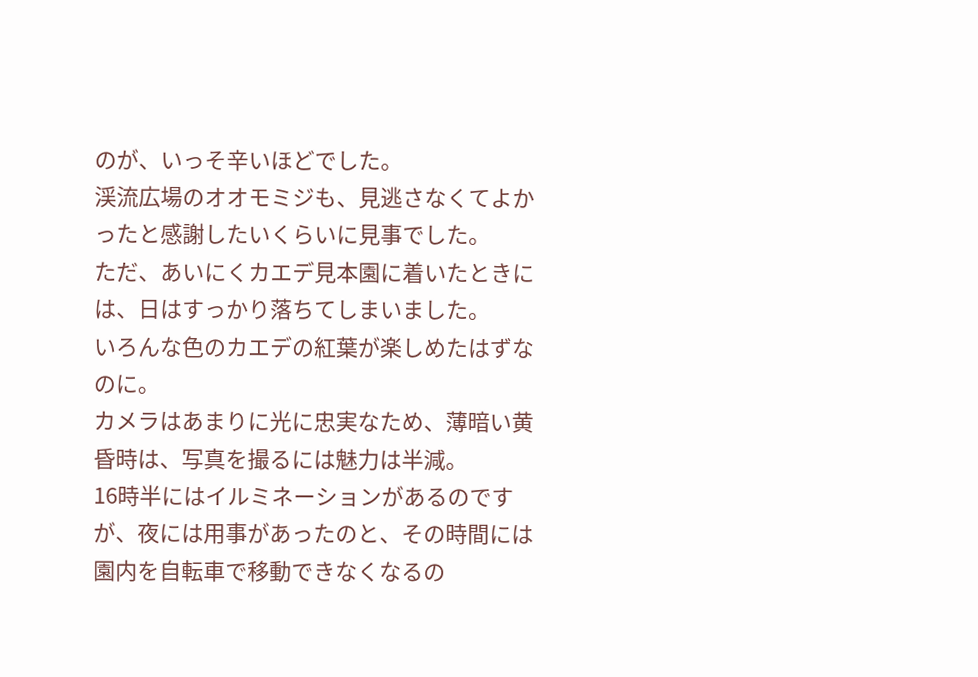のが、いっそ辛いほどでした。
渓流広場のオオモミジも、見逃さなくてよかったと感謝したいくらいに見事でした。
ただ、あいにくカエデ見本園に着いたときには、日はすっかり落ちてしまいました。
いろんな色のカエデの紅葉が楽しめたはずなのに。
カメラはあまりに光に忠実なため、薄暗い黄昏時は、写真を撮るには魅力は半減。
16時半にはイルミネーションがあるのですが、夜には用事があったのと、その時間には園内を自転車で移動できなくなるの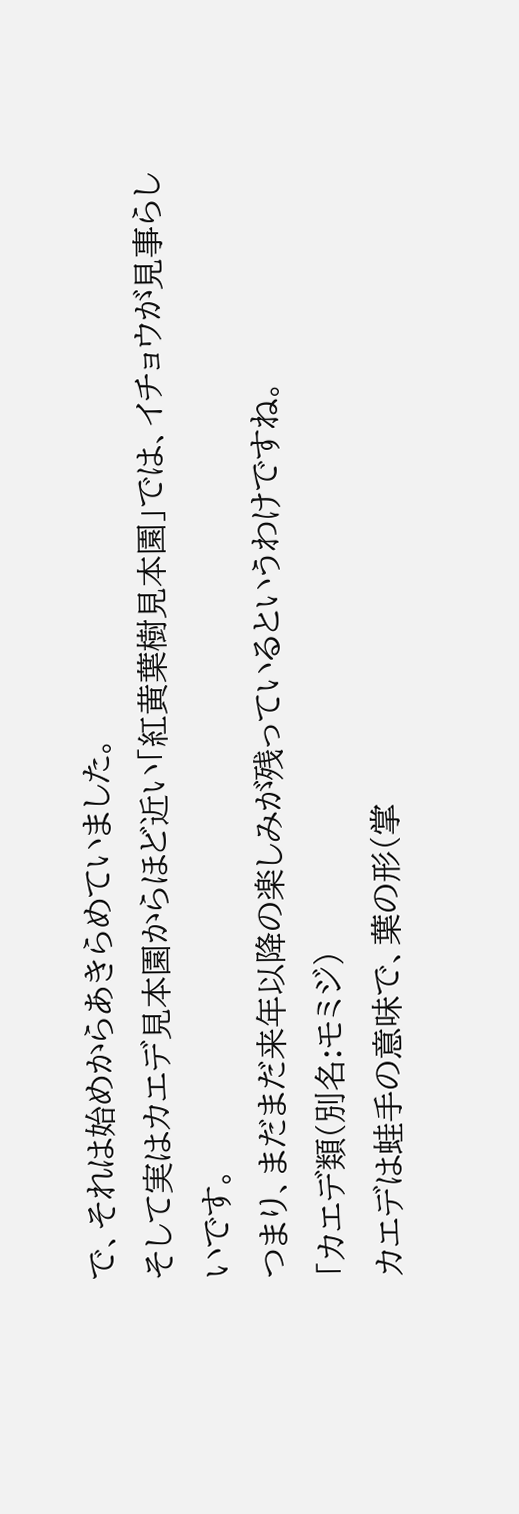で、それは始めからあきらめていました。
そして実はカエデ見本園からほど近い「紅黄葉樹見本園」では、イチョウが見事らしいです。
つまり、まだまだ来年以降の楽しみが残っているというわけですね。
「カエデ類(別名:モミジ)
カエデは蛙手の意味で、葉の形(掌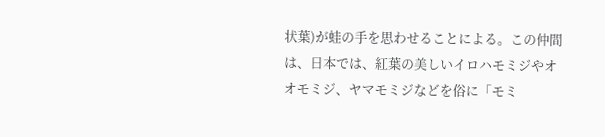状葉)が蛙の手を思わせることによる。この仲間は、日本では、紅葉の美しいイロハモミジやオオモミジ、ヤマモミジなどを俗に「モミ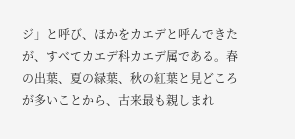ジ」と呼び、ほかをカエデと呼んできたが、すべてカエデ科カエデ属である。春の出葉、夏の緑葉、秋の紅葉と見どころが多いことから、古来最も親しまれ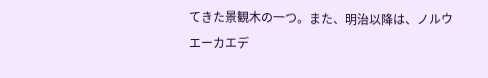てきた景観木の一つ。また、明治以降は、ノルウエーカエデ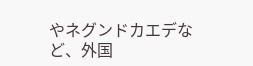やネグンドカエデなど、外国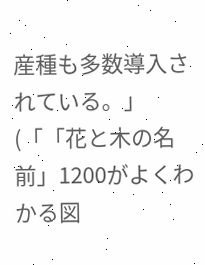産種も多数導入されている。」
(「「花と木の名前」1200がよくわかる図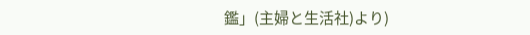鑑」(主婦と生活社)より)